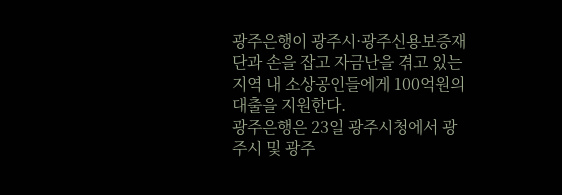광주은행이 광주시·광주신용보증재단과 손을 잡고 자금난을 겪고 있는 지역 내 소상공인들에게 100억원의 대출을 지원한다.
광주은행은 23일 광주시청에서 광주시 및 광주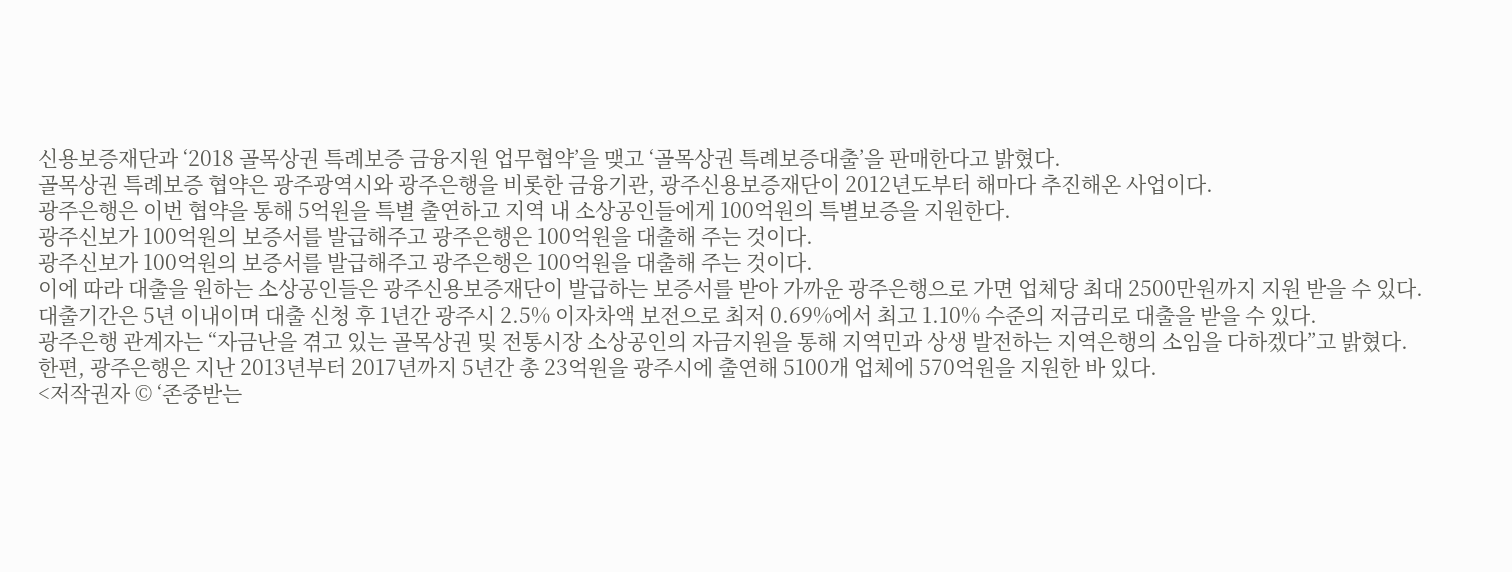신용보증재단과 ‘2018 골목상권 특례보증 금융지원 업무협약’을 맺고 ‘골목상권 특례보증대출’을 판매한다고 밝혔다.
골목상권 특례보증 협약은 광주광역시와 광주은행을 비롯한 금융기관, 광주신용보증재단이 2012년도부터 해마다 추진해온 사업이다.
광주은행은 이번 협약을 통해 5억원을 특별 출연하고 지역 내 소상공인들에게 100억원의 특별보증을 지원한다.
광주신보가 100억원의 보증서를 발급해주고 광주은행은 100억원을 대출해 주는 것이다.
광주신보가 100억원의 보증서를 발급해주고 광주은행은 100억원을 대출해 주는 것이다.
이에 따라 대출을 원하는 소상공인들은 광주신용보증재단이 발급하는 보증서를 받아 가까운 광주은행으로 가면 업체당 최대 2500만원까지 지원 받을 수 있다.
대출기간은 5년 이내이며 대출 신청 후 1년간 광주시 2.5% 이자차액 보전으로 최저 0.69%에서 최고 1.10% 수준의 저금리로 대출을 받을 수 있다.
광주은행 관계자는 “자금난을 겪고 있는 골목상권 및 전통시장 소상공인의 자금지원을 통해 지역민과 상생 발전하는 지역은행의 소임을 다하겠다”고 밝혔다.
한편, 광주은행은 지난 2013년부터 2017년까지 5년간 총 23억원을 광주시에 출연해 5100개 업체에 570억원을 지원한 바 있다.
<저작권자 © ‘존중받는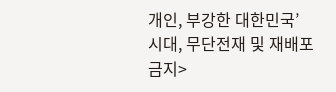개인, 부강한 대한민국’ 시대, 무단전재 및 재배포 금지>